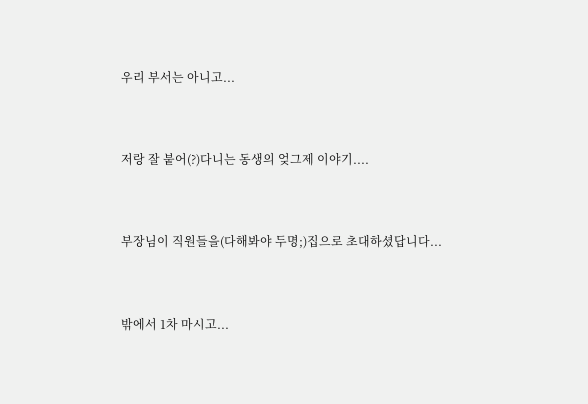우리 부서는 아니고...



저랑 잘 붙어(?)다니는 동생의 엊그제 이야기....



부장님이 직원들을(다해봐야 두명;)집으로 초대하셨답니다...



밖에서 1차 마시고...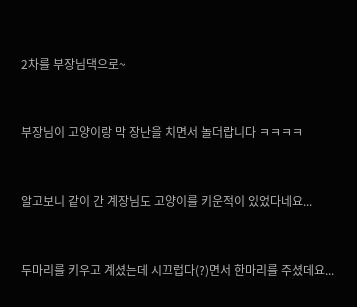2차를 부장님댁으로~



부장님이 고양이랑 막 장난을 치면서 놀더랍니다 ㅋㅋㅋㅋ



알고보니 같이 간 계장님도 고양이를 키운적이 있었다네요...



두마리를 키우고 계셨는데 시끄럽다(?)면서 한마리를 주셨데요...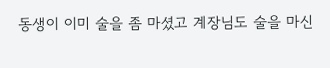동생이 이미 술을 좀 마셨고 계장님도 술을 마신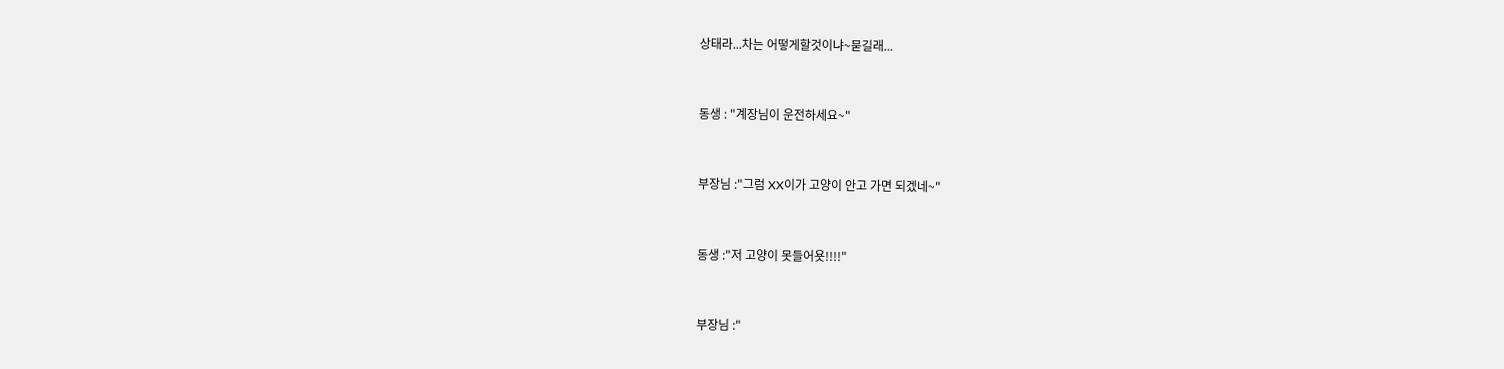상태라...차는 어떻게할것이냐~묻길래...



동생 : "계장님이 운전하세요~"



부장님 :"그럼 XX이가 고양이 안고 가면 되겠네~"



동생 :"저 고양이 못들어욧!!!!"



부장님 :"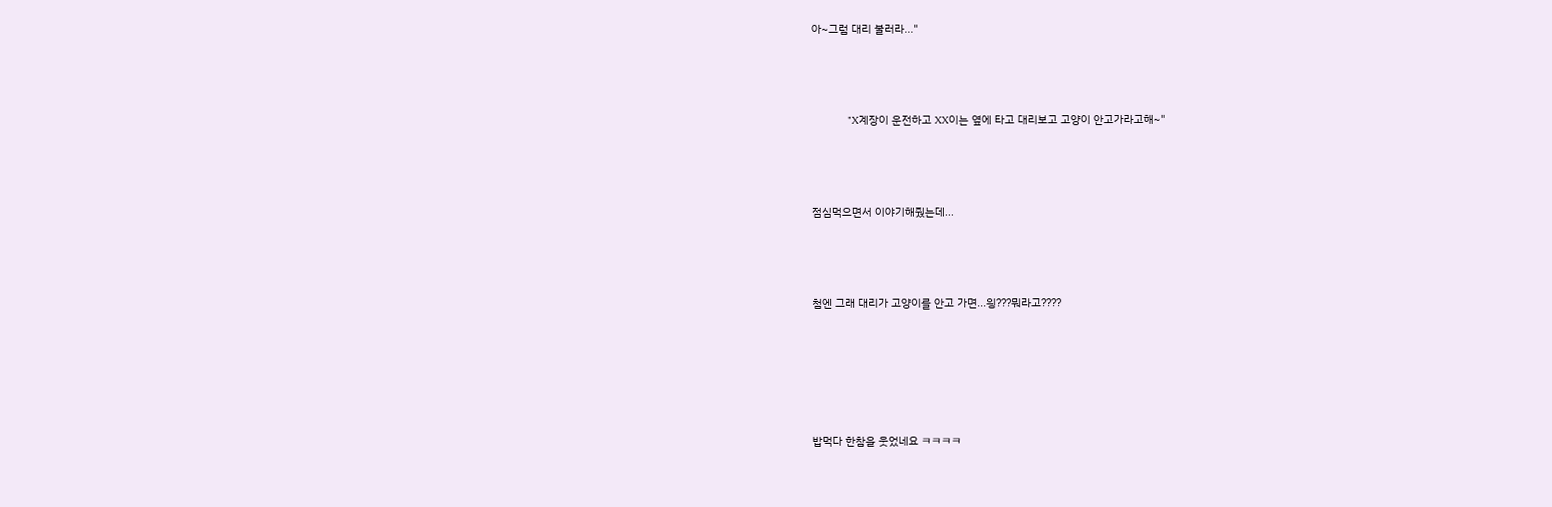아~그럼 대리 불러라..."



            "X계장이 운전하고 XX이는 옆에 타고 대리보고 고양이 안고가라고해~"



점심먹으면서 이야기해줬는데...



첨엔 그래 대리가 고양이를 안고 가면...읭???뭐라고????





밥먹다 한참을 웃었네요 ㅋㅋㅋㅋ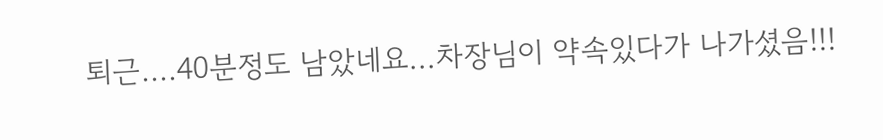퇴근....40분정도 남았네요...차장님이 약속있다가 나가셨음!!!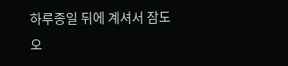하루종일 뒤에 계셔서 잠도오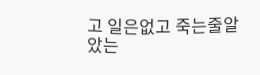고 일은없고 죽는줄알았는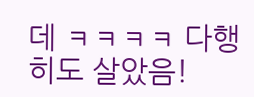데 ㅋㅋㅋㅋ 다행히도 살았음!